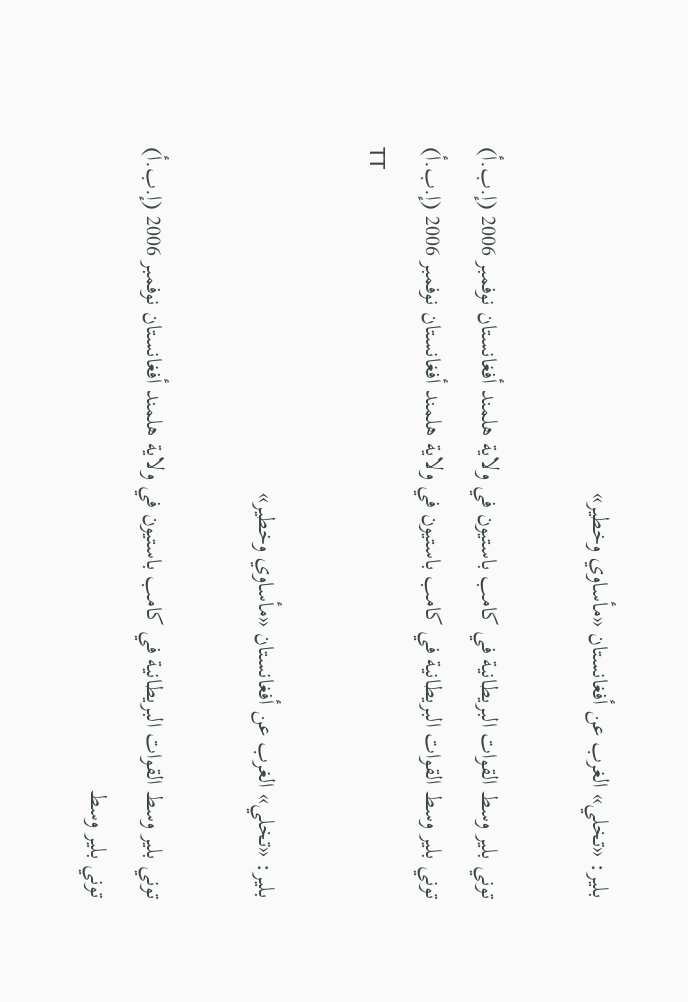بلير: «تخلي» الغرب عن أفغانستان «مأساوي وخطير»

توني بلير وسط القوات البريطانية في كامب باستيون في ولاية هلمند أفغانستان نوفمبر 2006 (إ.ب.أ)
توني بلير وسط القوات البريطانية في كامب باستيون في ولاية هلمند أفغانستان نوفمبر 2006 (إ.ب.أ)
TT

بلير: «تخلي» الغرب عن أفغانستان «مأساوي وخطير»

توني بلير وسط القوات البريطانية في كامب باستيون في ولاية هلمند أفغانستان نوفمبر 2006 (إ.ب.أ)
توني بلير وسط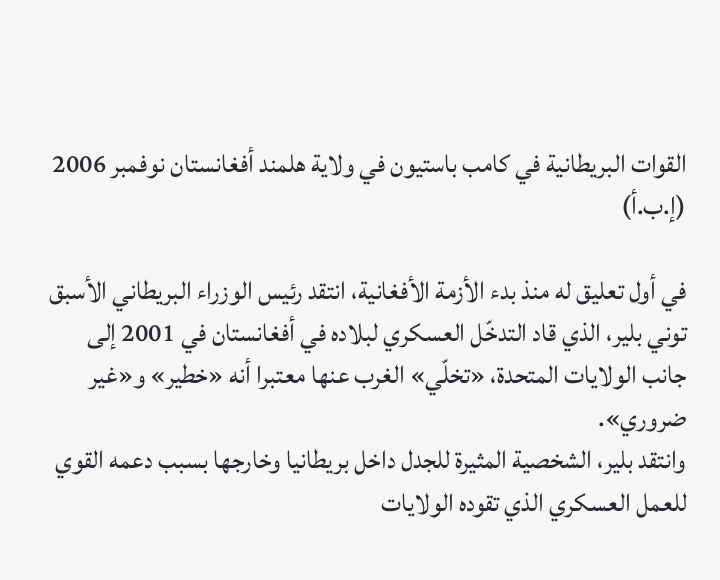القوات البريطانية في كامب باستيون في ولاية هلمند أفغانستان نوفمبر 2006 (إ.ب.أ)

في أول تعليق له منذ بدء الأزمة الأفغانية، انتقد رئيس الوزراء البريطاني الأسبق توني بلير، الذي قاد التدخّل العسكري لبلاده في أفغانستان في 2001 إلى جانب الولايات المتحدة، «تخلّي» الغرب عنها معتبرا أنه «خطير» و«غير ضروري».
وانتقد بلير، الشخصية المثيرة للجدل داخل بريطانيا وخارجها بسبب دعمه القوي للعمل العسكري الذي تقوده الولايات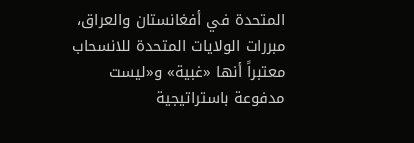المتحدة في أفغانستان والعراق، مبررات الولايات المتحدة للانسحاب معتبراً أنها «غبية» و«ليست مدفوعة باستراتيجية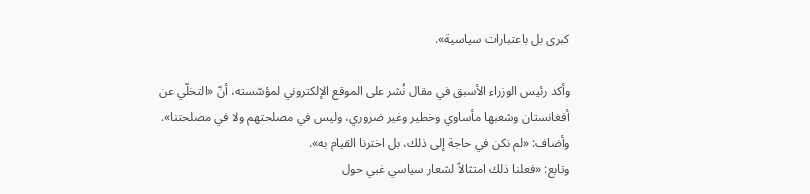كبرى بل باعتبارات سياسية».

وأكد رئيس الوزراء الأسبق في مقال نُشر على الموقع الإلكتروني لمؤسّسته، أنّ «التخلّي عن أفغانستان وشعبها مأساوي وخطير وغير ضروري، وليس في مصلحتهم ولا في مصلحتنا». وأضاف: «لم نكن في حاجة إلى ذلك، بل اخترنا القيام به».
وتابع: «فعلنا ذلك امتثالاً لشعار سياسي غبي حول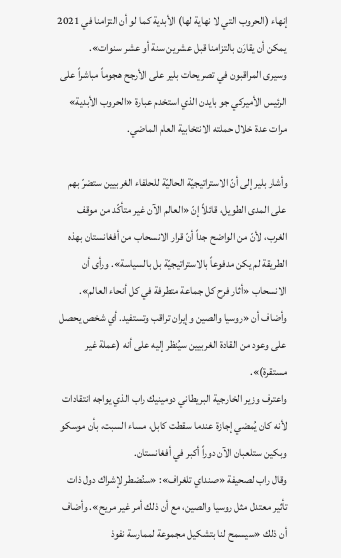إنهاء (الحروب التي لا نهاية لها) الأبدية كما لو أن التزامنا في 2021 يمكن أن يقارَن بالتزامنا قبل عشرين سنة أو عشر سنوات».
وسيرى المراقبون في تصريحات بلير على الأرجح هجوماً مباشراً على الرئيس الأميركي جو بايدن الذي استخدم عبارة «الحروب الأبدية» مرات عدة خلال حملته الانتخابية العام الماضي.

وأشار بلير إلى أنّ الاستراتيجيّة الحاليّة للحلفاء الغربيين ستضرّ بهم على المدى الطويل، قائلاً إنّ «العالم الآن غير متأكّد من موقف الغرب، لأنّ من الواضح جداً أنّ قرار الانسحاب من أفغانستان بهذه الطريقة لم يكن مدفوعاً بالاستراتيجيّة بل بالسياسة». ورأى أن الانسحاب «أثار فرح كل جماعة متطرفة في كل أنحاء العالم». وأضاف أن «روسيا والصين وإيران تراقب وتستفيد. أي شخص يحصل على وعود من القادة الغربيين سيُنظر إليه على أنه (عملة غير مستقرة)».
واعترف وزير الخارجية البريطاني دومينيك راب الذي يواجه انتقادات لأنه كان يُمضي إجازة عندما سقطت كابل، مساء السبت، بأن موسكو وبكين ستلعبان الآن دوراً أكبر في أفغانستان.
وقال راب لصحيفة «صنداي تلغراف»: «سنُضطر لإشراك دول ذات تأثير معتدل مثل روسيا والصين، مع أن ذلك أمر غير مريح». وأضاف أن ذلك «سيسمح لنا بتشكيل مجموعة لممارسة نفوذ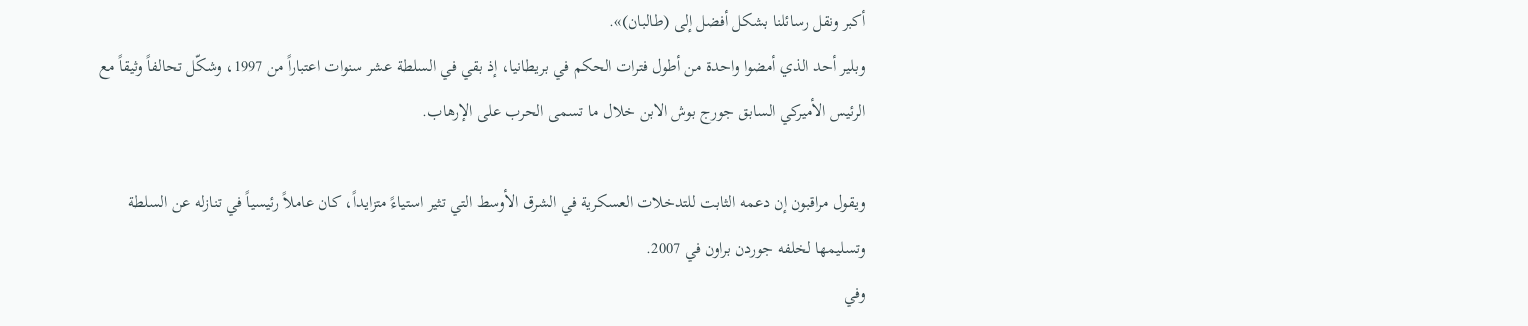أكبر ونقل رسائلنا بشكل أفضل إلى (طالبان)».
وبلير أحد الذي أمضوا واحدة من أطول فترات الحكم في بريطانيا، إذ بقي في السلطة عشر سنوات اعتباراً من 1997، وشكّل تحالفاً وثيقاً مع الرئيس الأميركي السابق جورج بوش الابن خلال ما تسمى الحرب على الإرهاب.

ويقول مراقبون إن دعمه الثابت للتدخلات العسكرية في الشرق الأوسط التي تثير استياءً متزايداً، كان عاملاً رئيسياً في تنازله عن السلطة وتسليمها لخلفه جوردن براون في 2007.
وفي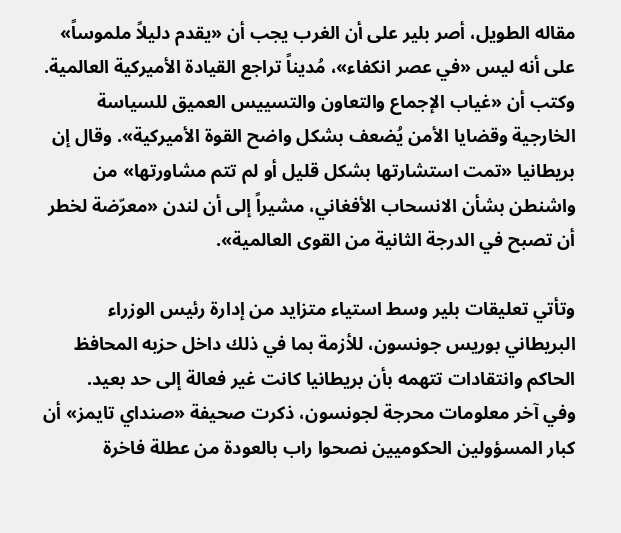مقاله الطويل، أصر بلير على أن الغرب يجب أن «يقدم دليلاً ملموساً» على أنه ليس «في عصر انكفاء»، مُديناً تراجع القيادة الأميركية العالمية. وكتب أن «غياب الإجماع والتعاون والتسييس العميق للسياسة الخارجية وقضايا الأمن يُضعف بشكل واضح القوة الأميركية». وقال إن بريطانيا «تمت استشارتها بشكل قليل أو لم تتم مشاورتها» من واشنطن بشأن الانسحاب الأفغاني، مشيراً إلى أن لندن «معرّضة لخطر أن تصبح في الدرجة الثانية من القوى العالمية».

وتأتي تعليقات بلير وسط استياء متزايد من إدارة رئيس الوزراء البريطاني بوريس جونسون، للأزمة بما في ذلك داخل حزبه المحافظ الحاكم وانتقادات تتهمه بأن بريطانيا كانت غير فعالة إلى حد بعيد.
وفي آخر معلومات محرجة لجونسون، ذكرت صحيفة «صنداي تايمز» أن كبار المسؤولين الحكوميين نصحوا راب بالعودة من عطلة فاخرة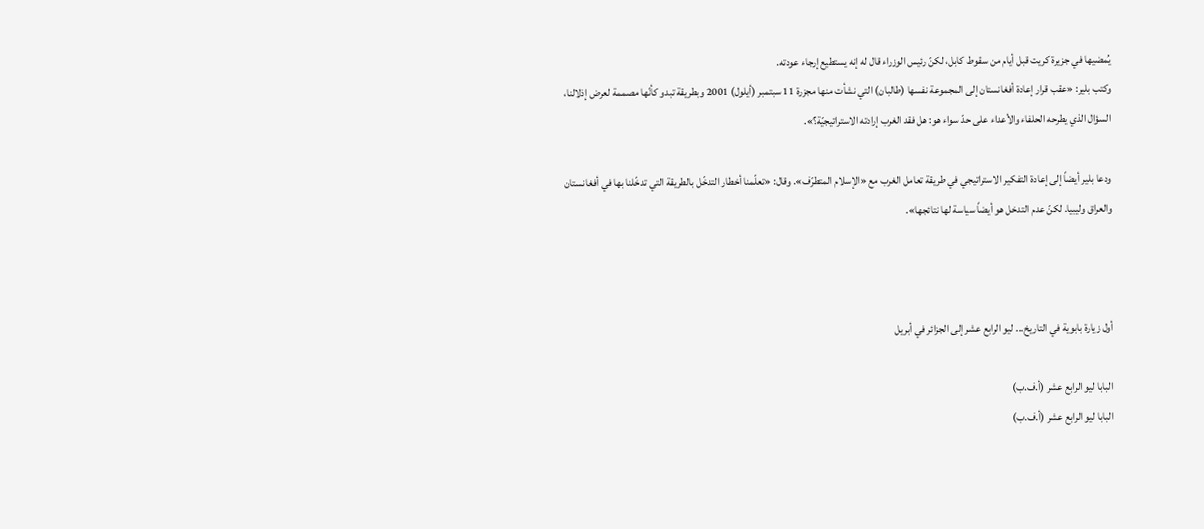يُمضيها في جزيرة كريت قبل أيام من سقوط كابل، لكنّ رئيس الوزراء قال له إنه يستطيع إرجاء عودته.
وكتب بلير: «عقب قرار إعادة أفغانستان إلى المجموعة نفسها (طالبان) التي نشأت منها مجزرة 11 سبتمبر (أيلول) 2001 وبطريقة تبدو كأنّها مصممة لعرض إذلالنا، السؤال الذي يطرحه الحلفاء والأعداء على حدّ سواء هو: هل فقد الغرب إرادته الاستراتيجيّة؟».

ودعا بلير أيضاً إلى إعادة التفكير الاستراتيجي في طريقة تعامل الغرب مع «الإسلام المتطرّف». وقال: «تعلّمنا أخطار التدخّل بالطريقة التي تدخّلنا بها في أفغانستان والعراق وليبيا. لكنّ عدم التدخل هو أيضاً سياسة لها نتائجها».



أول زيارة بابوية في التاريخ... ليو الرابع عشر إلى الجزائر في أبريل

البابا ليو الرابع عشر (أ.ف.ب)
البابا ليو الرابع عشر (أ.ف.ب)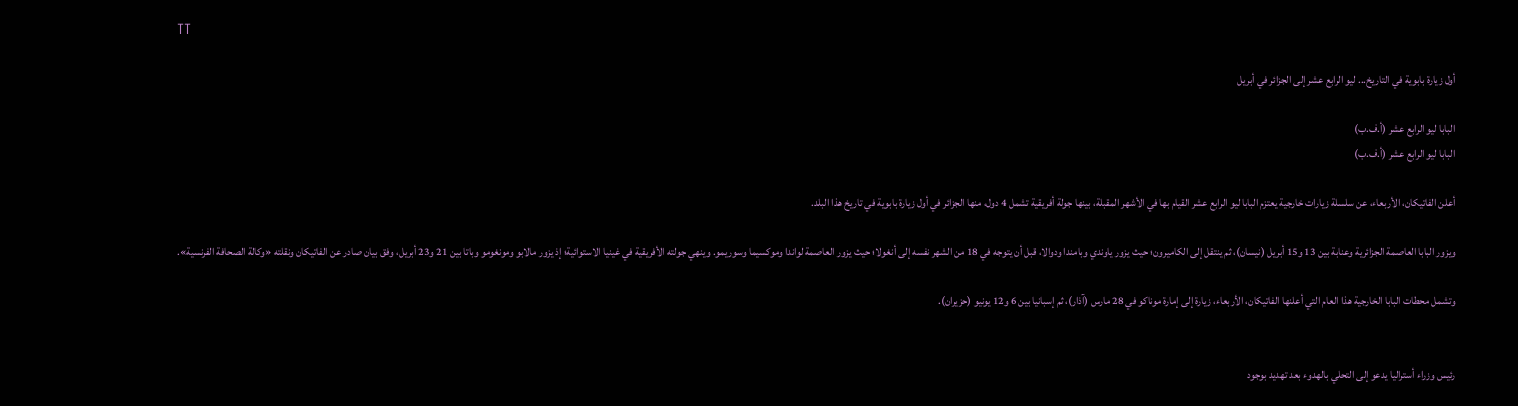TT

أول زيارة بابوية في التاريخ... ليو الرابع عشر إلى الجزائر في أبريل

البابا ليو الرابع عشر (أ.ف.ب)
البابا ليو الرابع عشر (أ.ف.ب)

أعلن الفاتيكان، الأربعاء، عن سلسلة زيارات خارجية يعتزم البابا ليو الرابع عشر القيام بها في الأشهر المقبلة، بينها جولة أفريقية تشمل 4 دول، منها الجزائر في أول زيارة بابوية في تاريخ هذا البلد.

ويزور البابا العاصمة الجزائرية وعنابة بين 13 و15 أبريل (نيسان)، ثم ينتقل إلى الكاميرون؛ حيث يزور ياوندي وبامندا ودوالا، قبل أن يتوجه في 18 من الشهر نفسه إلى أنغولا؛ حيث يزور العاصمة لواندا وموكسيما وسوريمو. وينهي جولته الأفريقية في غينيا الاستوائية؛ إذ يزور مالابو ومونغومو وباتا بين 21 و23 أبريل، وفق بيان صادر عن الفاتيكان ونقلته «وكالة الصحافة الفرنسية».

وتشمل محطات البابا الخارجية هذا العام التي أعلنها الفاتيكان، الأربعاء، زيارة إلى إمارة موناكو في 28 مارس (آذار)، ثم إسبانيا بين 6 و12 يونيو (حزيران).


رئيس وزراء أستراليا يدعو إلى التحلي بالهدوء بعد تهديد بوجود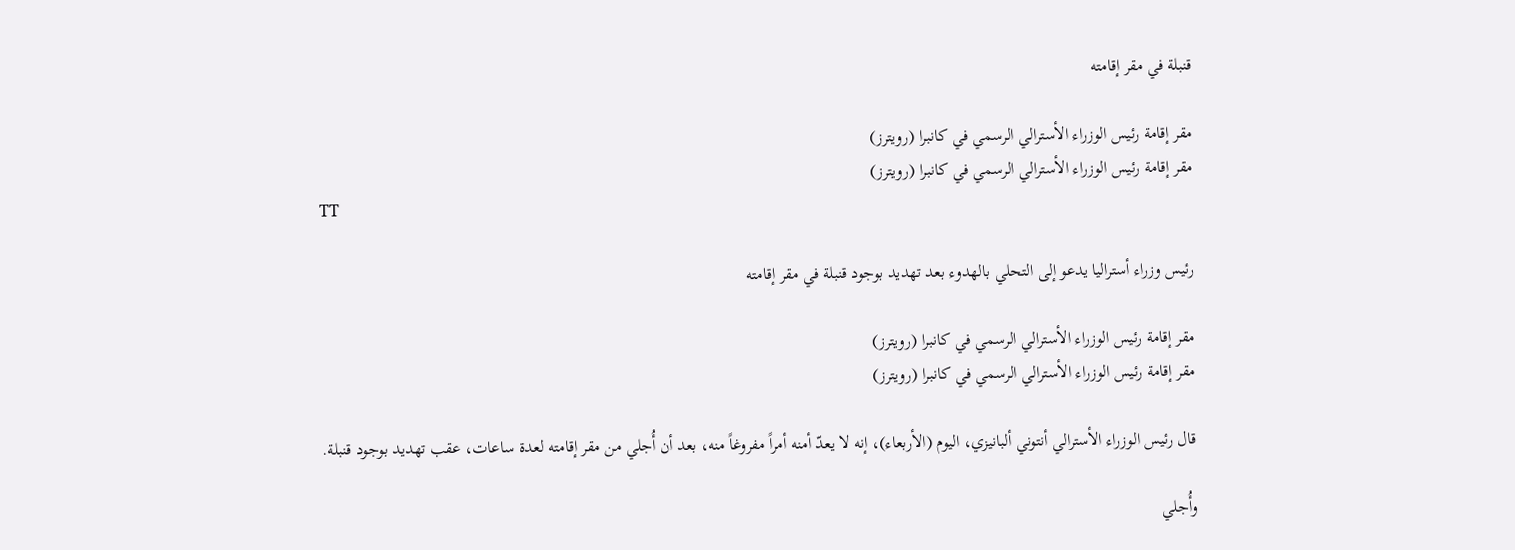قنبلة في مقر إقامته

مقر إقامة رئيس الوزراء الأسترالي الرسمي في كانبرا (رويترز)
مقر إقامة رئيس الوزراء الأسترالي الرسمي في كانبرا (رويترز)
TT

رئيس وزراء أستراليا يدعو إلى التحلي بالهدوء بعد تهديد بوجود قنبلة في مقر إقامته

مقر إقامة رئيس الوزراء الأسترالي الرسمي في كانبرا (رويترز)
مقر إقامة رئيس الوزراء الأسترالي الرسمي في كانبرا (رويترز)

قال رئيس الوزراء الأسترالي أنتوني ألبانيزي، اليوم (الأربعاء)، إنه لا يعدّ أمنه أمراً مفروغاً منه، بعد أن أُجلي من مقر إقامته لعدة ساعات، عقب تهديد بوجود قنبلة.

وأُجلي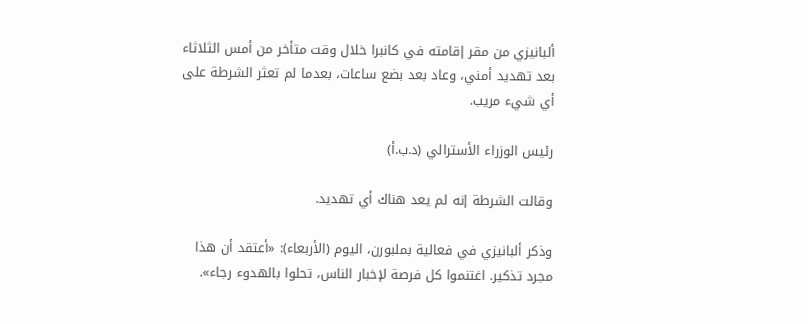ألبانيزي من مقر إقامته في كانبرا خلال وقت متأخر من أمس الثلاثاء بعد تهديد أمني، وعاد بعد بضع ساعات، بعدما لم تعثر الشرطة على أي شيء مريب.

رئيس الوزراء الأسترالي (د.ب.أ)

وقالت الشرطة إنه لم يعد هناك أي تهديد.

وذكر ألبانيزي في فعالية بملبورن، اليوم (الأربعاء): «أعتقد أن هذا مجرد تذكير. اغتنموا كل فرصة لإخبار الناس، تحلوا بالهدوء رجاء».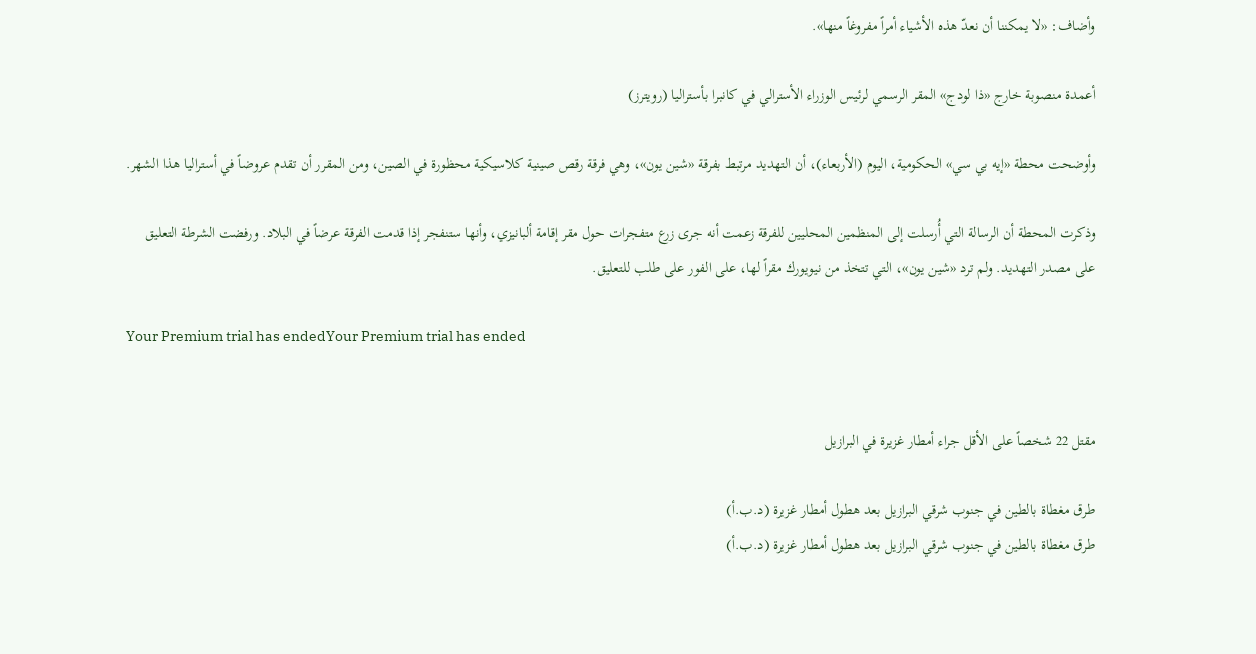وأضاف: «لا يمكننا أن نعدّ هذه الأشياء أمراً مفروغاً منها».

أعمدة منصوبة خارج «ذا لودج» المقر الرسمي لرئيس الوزراء الأسترالي في كانبرا بأستراليا (رويترز)

وأوضحت محطة «إيه بي سي» الحكومية، اليوم (الأربعاء)، أن التهديد مرتبط بفرقة «شين يون»، وهي فرقة رقص صينية كلاسيكية محظورة في الصين، ومن المقرر أن تقدم عروضاً في أستراليا هذا الشهر.

وذكرت المحطة أن الرسالة التي أُرسلت إلى المنظمين المحليين للفرقة زعمت أنه جرى زرع متفجرات حول مقر إقامة ألبانيزي، وأنها ستنفجر إذا قدمت الفرقة عرضاً في البلاد. ورفضت الشرطة التعليق على مصدر التهديد. ولم ترد «شين يون»، التي تتخذ من نيويورك مقراً لها، على الفور على طلب للتعليق.

Your Premium trial has endedYour Premium trial has ended


مقتل 22 شخصاً على الأقل جراء أمطار غزيرة في البرازيل

طرق مغطاة بالطين في جنوب شرقي البرازيل بعد هطول أمطار غزيرة (د.ب.أ)
طرق مغطاة بالطين في جنوب شرقي البرازيل بعد هطول أمطار غزيرة (د.ب.أ)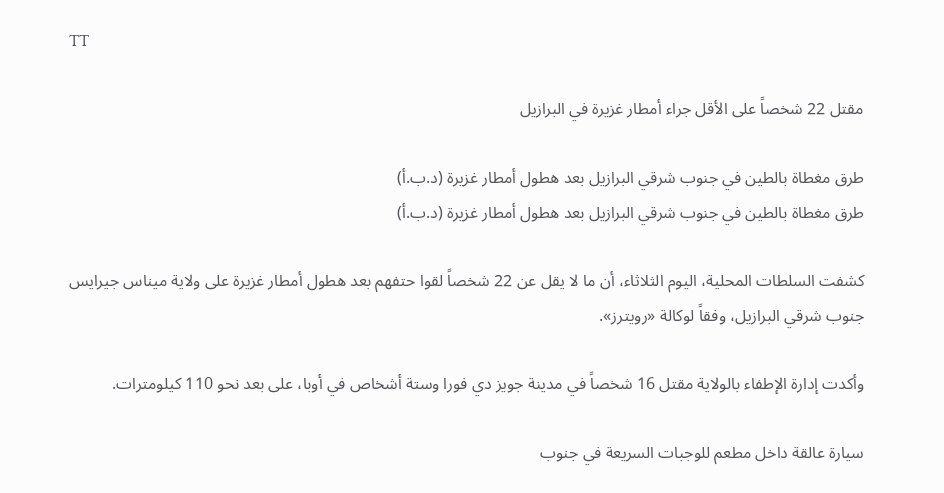TT

مقتل 22 شخصاً على الأقل جراء أمطار غزيرة في البرازيل

طرق مغطاة بالطين في جنوب شرقي البرازيل بعد هطول أمطار غزيرة (د.ب.أ)
طرق مغطاة بالطين في جنوب شرقي البرازيل بعد هطول أمطار غزيرة (د.ب.أ)

كشفت السلطات المحلية، اليوم الثلاثاء، أن ما لا يقل عن 22 شخصاً لقوا حتفهم بعد هطول أمطار غزيرة على ولاية ميناس جيرايس جنوب شرقي البرازيل، وفقاً لوكالة «رويترز».

وأكدت إدارة الإطفاء بالولاية ‌مقتل 16 شخصاً في مدينة ‌جويز دي فورا وستة أشخاص في أوبا، على بعد نحو 110 كيلومترات.

سيارة عالقة داخل مطعم للوجبات السريعة في جنوب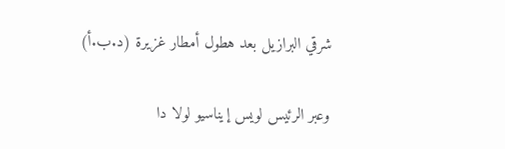شرقي البرازيل بعد هطول أمطار غزيرة (د.ب.أ)

وعبر الرئيس لويس إيناسيو لولا دا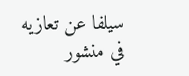سيلفا عن تعازيه في منشور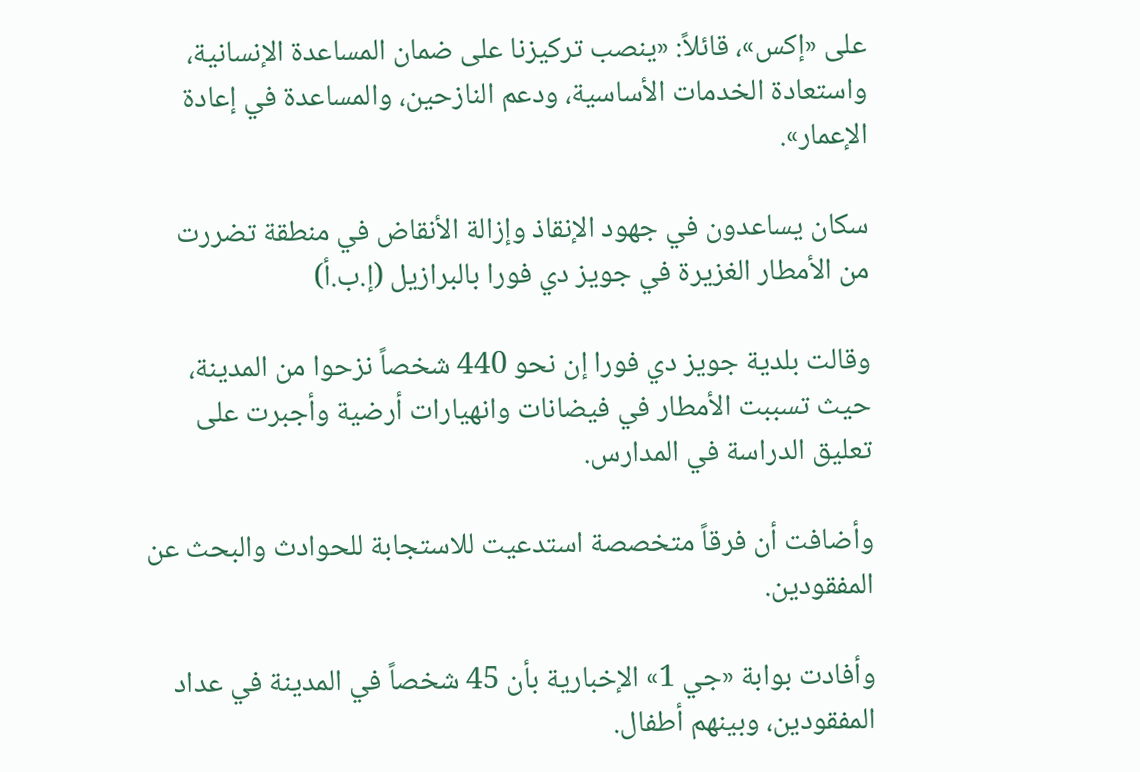على «إكس»، قائلاً: «ينصب تركيزنا على ضمان ‌المساعدة ‌الإنسانية، واستعادة الخدمات الأساسية، ودعم النازحين، والمساعدة ‌في إعادة الإعمار».

سكان يساعدون في جهود الإنقاذ وإزالة الأنقاض في منطقة تضررت من الأمطار الغزيرة في جويز دي فورا بالبرازيل (إ.ب.أ)

وقالت بلدية جويز ‌دي فورا إن نحو 440 شخصاً نزحوا من المدينة، حيث تسببت الأمطار في فيضانات وانهيارات ‌أرضية وأجبرت على تعليق الدراسة في المدارس.

وأضافت أن فرقاً متخصصة استدعيت للاستجابة للحوادث والبحث عن المفقودين.

وأفادت بوابة «جي 1» الإخبارية بأن 45 شخصاً في المدينة في عداد المفقودين، وبينهم أطفال.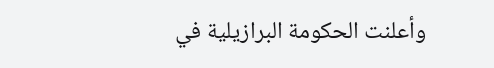وأعلنت الحكومة البرازيلية في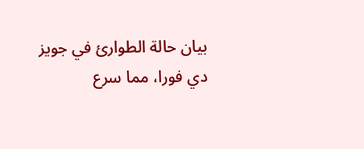بيان حالة الطوارئ في جويز دي فورا، مما سرع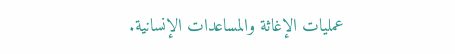عمليات الإغاثة والمساعدات الإنسانية.